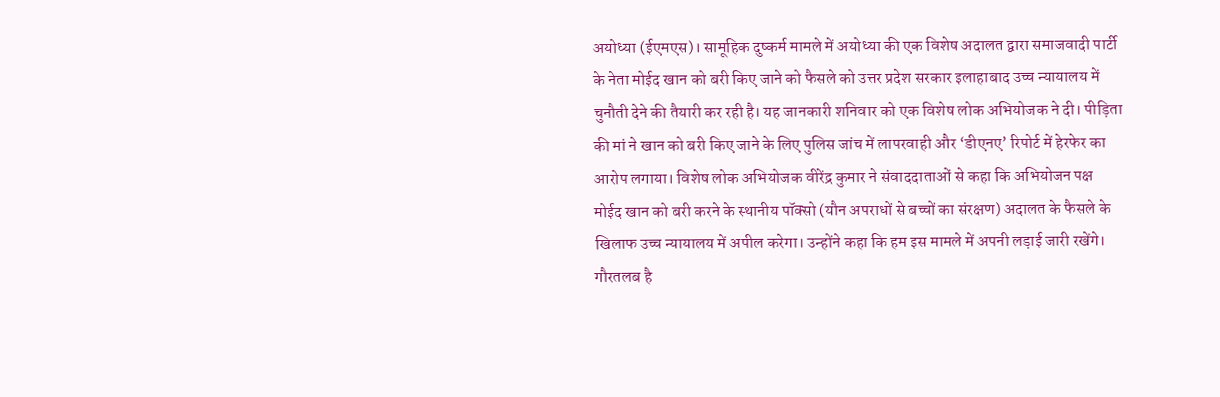अयोध्या (ईएमएस)। सामूहिक दुष्कर्म मामले में अयोध्या की एक विशेष अदालत द्वारा समाजवादी पार्टी के नेता मोईद खान को बरी किए जाने को फैसले को उत्तर प्रदेश सरकार इलाहाबाद उच्च न्यायालय में चुनौती देने की तैयारी कर रही है। यह जानकारी शनिवार को एक विशेष लोक अभियोजक ने दी। पीड़िता की मां ने खान को बरी किए जाने के लिए पुलिस जांच में लापरवाही और ‘डीएनए’ रिपोर्ट में हेरफेर का आरोप लगाया। विशेष लोक अभियोजक वीरेंद्र कुमार ने संवाददाताओं से कहा कि अभियोजन पक्ष मोईद खान को बरी करने के स्थानीय पॉक्सो (यौन अपराधों से बच्चों का संरक्षण) अदालत के फैसले के खिलाफ उच्च न्यायालय में अपील करेगा। उन्होंने कहा कि हम इस मामले में अपनी लड़ाई जारी रखेंगे। गौरतलब है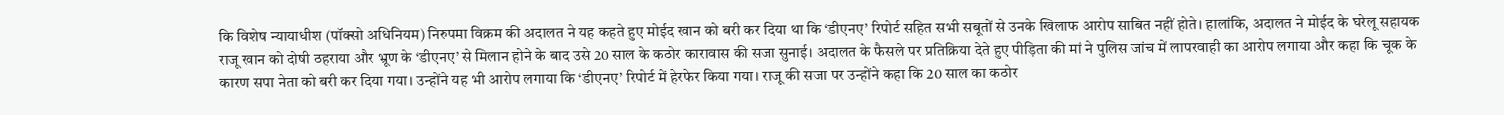कि विशेष न्यायाधीश (पॉक्सो अधिनियम) निरुपमा विक्रम की अदालत ने यह कहते हुए मोईद खान को बरी कर दिया था कि ‘डीएनए’ रिपोर्ट सहित सभी सबूतों से उनके खिलाफ आरोप साबित नहीं होते। हालांकि, अदालत ने मोईद के घरेलू सहायक राजू खान को दोषी ठहराया और भ्रूण के ‘डीएनए’ से मिलान होने के बाद उसे 20 साल के कठोर कारावास की सजा सुनाई। अदालत के फैसले पर प्रतिक्रिया देते हुए पीड़िता की मां ने पुलिस जांच में लापरवाही का आरोप लगाया और कहा कि चूक के कारण सपा नेता को बरी कर दिया गया। उन्होंने यह भी आरोप लगाया कि ‘डीएनए’ रिपोर्ट में हेरफेर किया गया। राजू की सजा पर उन्होंने कहा कि 20 साल का कठोर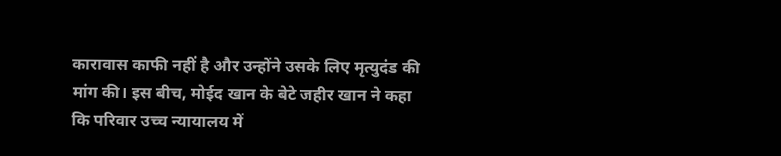कारावास काफी नहीं है और उन्होंने उसके लिए मृत्युदंड की मांग की। इस बीच, मोईद खान के बेटे जहीर खान ने कहा कि परिवार उच्च न्यायालय में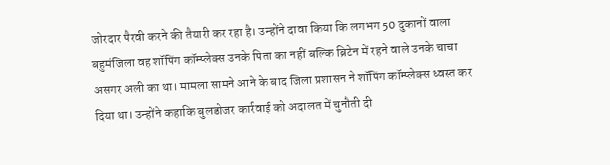जोरदार पैरवी करने की तैयारी कर रहा है। उन्होंने दावा किया कि लगभग 50 दुकानों वाला बहुमंजिला वह शॉपिंग कॉम्प्लेक्स उनके पिता का नहीं बल्कि ब्रिटेन में रहने वाले उनके चाचा असगर अली का था। मामला सामने आने के बाद जिला प्रशासन ने शॉपिंग कॉम्प्लेक्स ध्वस्त कर दिया था। उन्होंने कहाकि बुलडोजर कार्रवाई को अदालत में चुनौती दी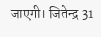जाएगी। जितेन्द्र 31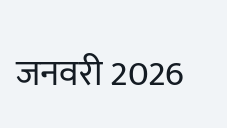जनवरी 2026